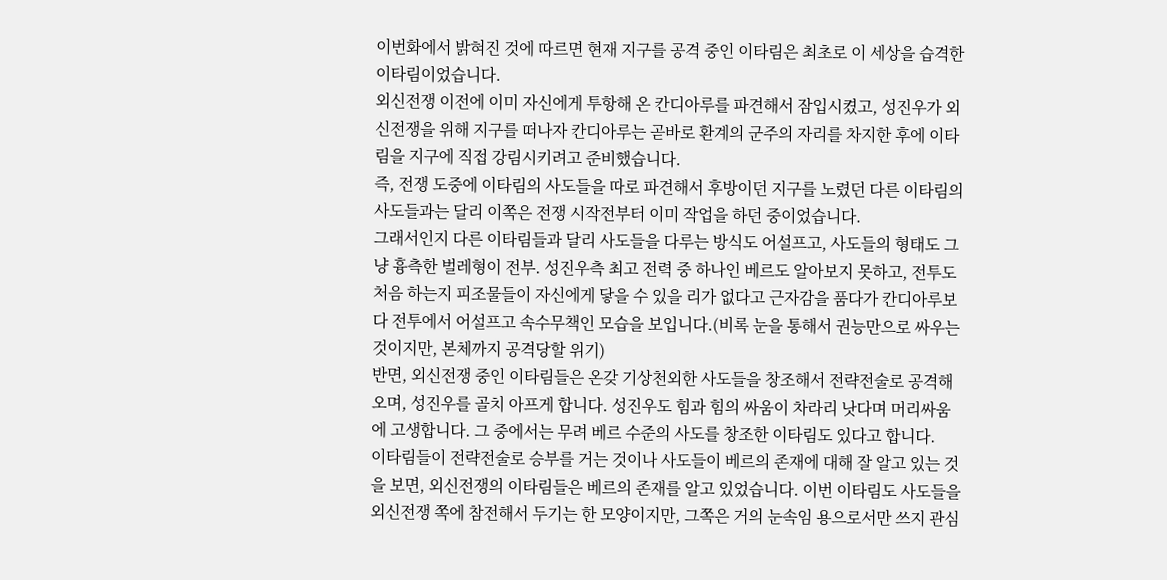이번화에서 밝혀진 것에 따르면 현재 지구를 공격 중인 이타림은 최초로 이 세상을 습격한 이타림이었습니다.
외신전쟁 이전에 이미 자신에게 투항해 온 칸디아루를 파견해서 잠입시켰고, 성진우가 외신전쟁을 위해 지구를 떠나자 칸디아루는 곧바로 환계의 군주의 자리를 차지한 후에 이타림을 지구에 직접 강림시키려고 준비했습니다.
즉, 전쟁 도중에 이타림의 사도들을 따로 파견해서 후방이던 지구를 노렸던 다른 이타림의 사도들과는 달리 이쪽은 전쟁 시작전부터 이미 작업을 하던 중이었습니다.
그래서인지 다른 이타림들과 달리 사도들을 다루는 방식도 어설프고, 사도들의 형태도 그냥 흉측한 벌레형이 전부. 성진우측 최고 전력 중 하나인 베르도 알아보지 못하고, 전투도 처음 하는지 피조물들이 자신에게 닿을 수 있을 리가 없다고 근자감을 품다가 칸디아루보다 전투에서 어설프고 속수무책인 모습을 보입니다.(비록 눈을 통해서 권능만으로 싸우는 것이지만, 본체까지 공격당할 위기)
반면, 외신전쟁 중인 이타림들은 온갖 기상천외한 사도들을 창조해서 전략전술로 공격해오며, 성진우를 골치 아프게 합니다. 성진우도 힘과 힘의 싸움이 차라리 낫다며 머리싸움에 고생합니다. 그 중에서는 무려 베르 수준의 사도를 창조한 이타림도 있다고 합니다.
이타림들이 전략전술로 승부를 거는 것이나 사도들이 베르의 존재에 대해 잘 알고 있는 것을 보면, 외신전쟁의 이타림들은 베르의 존재를 알고 있었습니다. 이번 이타림도 사도들을 외신전쟁 쪽에 참전해서 두기는 한 모양이지만, 그쪽은 거의 눈속임 용으로서만 쓰지 관심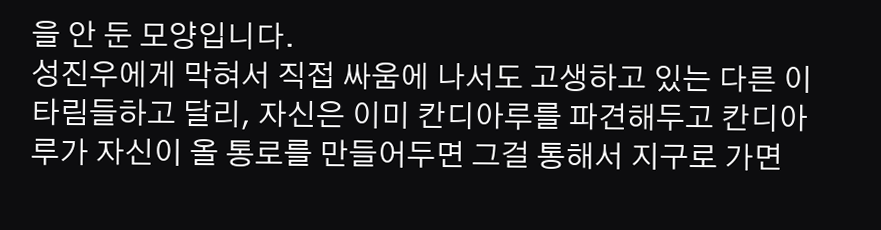을 안 둔 모양입니다.
성진우에게 막혀서 직접 싸움에 나서도 고생하고 있는 다른 이타림들하고 달리, 자신은 이미 칸디아루를 파견해두고 칸디아루가 자신이 올 통로를 만들어두면 그걸 통해서 지구로 가면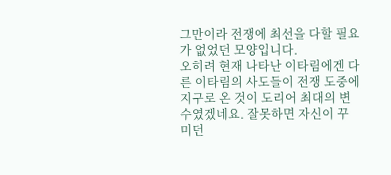그만이라 전쟁에 최선을 다할 필요가 없었던 모양입니다.
오히려 현재 나타난 이타림에겐 다른 이타림의 사도들이 전쟁 도중에 지구로 온 것이 도리어 최대의 변수였겠네요. 잘못하면 자신이 꾸미던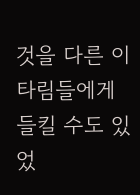것을 다른 이타림들에게 들킬 수도 있었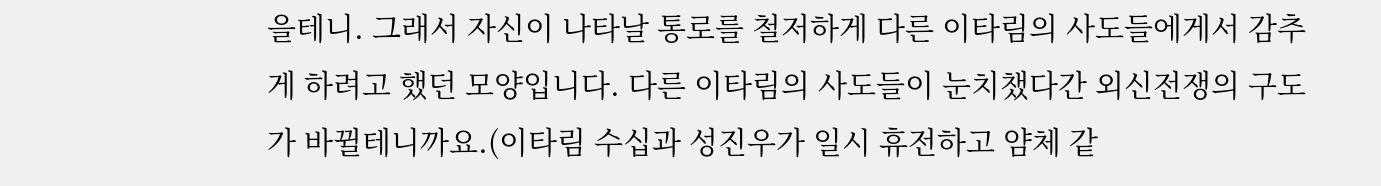을테니. 그래서 자신이 나타날 통로를 철저하게 다른 이타림의 사도들에게서 감추게 하려고 했던 모양입니다. 다른 이타림의 사도들이 눈치챘다간 외신전쟁의 구도가 바뀔테니까요.(이타림 수십과 성진우가 일시 휴전하고 얌체 같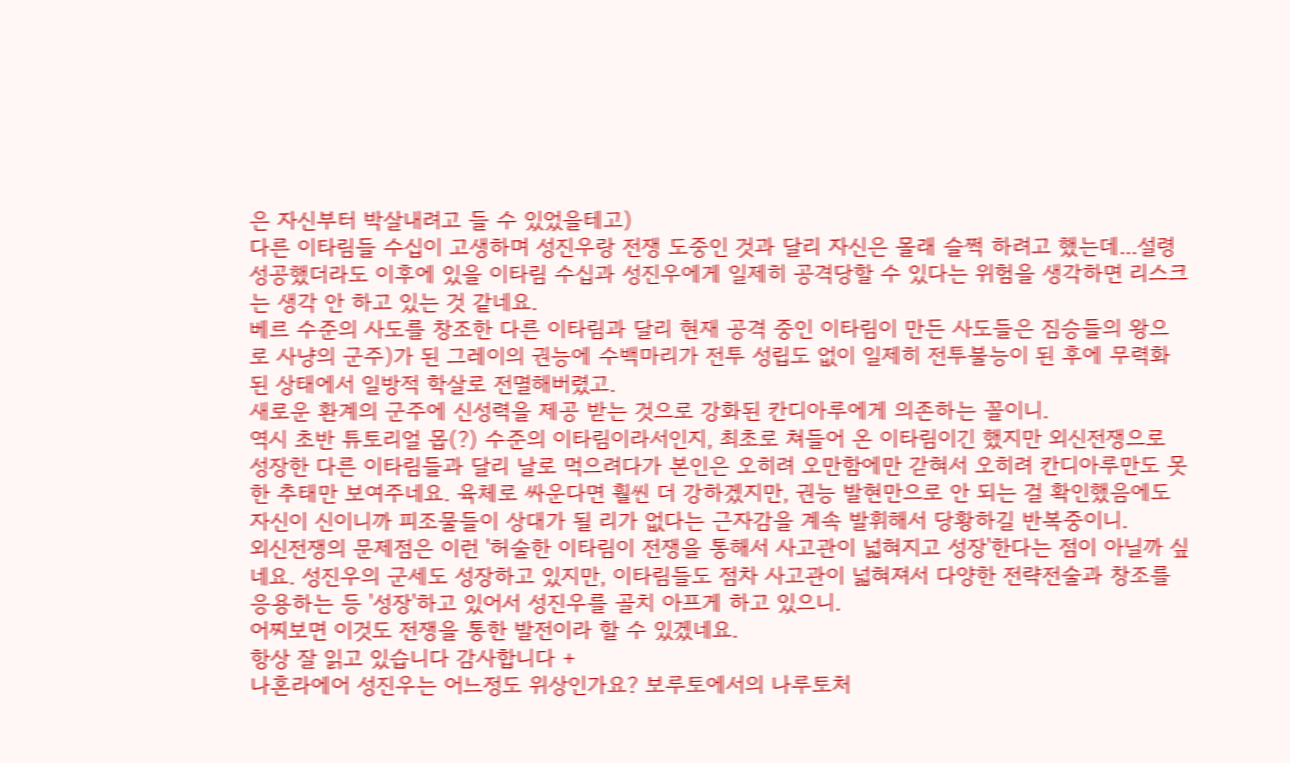은 자신부터 박살내려고 들 수 있었을테고)
다른 이타림들 수십이 고생하며 성진우랑 전쟁 도중인 것과 달리 자신은 몰래 슬쩍 하려고 했는데...설령 성공했더라도 이후에 있을 이타림 수십과 성진우에게 일제히 공격당할 수 있다는 위험을 생각하면 리스크는 생각 안 하고 있는 것 같네요.
베르 수준의 사도를 창조한 다른 이타림과 달리 현재 공격 중인 이타림이 만든 사도들은 짐승들의 왕으로 사냥의 군주)가 된 그레이의 권능에 수백마리가 전투 성립도 없이 일제히 전투불능이 된 후에 무력화된 상태에서 일방적 학살로 전멸해버렸고.
새로운 환계의 군주에 신성력을 제공 받는 것으로 강화된 칸디아루에게 의존하는 꼴이니.
역시 초반 튜토리얼 몹(?) 수준의 이타림이라서인지, 최초로 쳐들어 온 이타림이긴 했지만 외신전쟁으로 성장한 다른 이타림들과 달리 날로 먹으려다가 본인은 오히려 오만함에만 갇혀서 오히려 칸디아루만도 못한 추태만 보여주네요. 육체로 싸운다면 훨씬 더 강하겠지만, 권능 발현만으로 안 되는 걸 확인했음에도 자신이 신이니까 피조물들이 상대가 될 리가 없다는 근자감을 계속 발휘해서 당황하길 반복중이니.
외신전쟁의 문제점은 이런 '허술한 이타림이 전쟁을 통해서 사고관이 넓혀지고 성장'한다는 점이 아닐까 싶네요. 성진우의 군세도 성장하고 있지만, 이타림들도 점차 사고관이 넓혀져서 다양한 전략전술과 창조를 응용하는 등 '성장'하고 있어서 성진우를 골치 아프게 하고 있으니.
어찌보면 이것도 전쟁을 통한 발전이라 할 수 있겠네요.
항상 잘 읽고 있습니다 감사합니다 +
나혼라에어 성진우는 어느정도 위상인가요? 보루토에서의 나루토처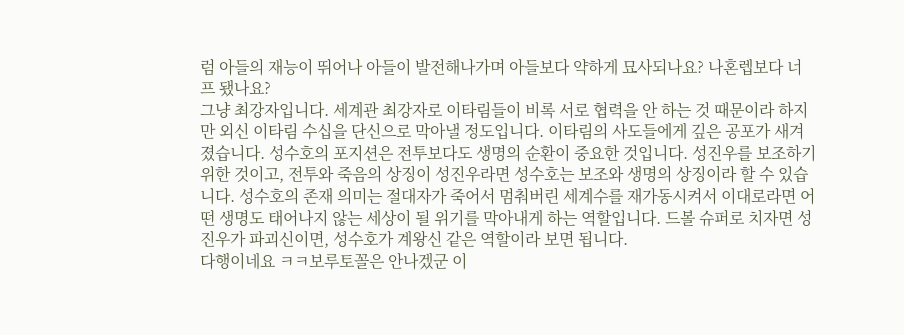럼 아들의 재능이 뛰어나 아들이 발전해나가며 아들보다 약하게 묘사되나요? 나혼렙보다 너프 됐나요?
그냥 최강자입니다. 세계관 최강자로 이타림들이 비록 서로 협력을 안 하는 것 때문이라 하지만 외신 이타림 수십을 단신으로 막아낼 정도입니다. 이타림의 사도들에게 깊은 공포가 새겨졌습니다. 성수호의 포지션은 전투보다도 생명의 순환이 중요한 것입니다. 성진우를 보조하기 위한 것이고, 전투와 죽음의 상징이 성진우라면 성수호는 보조와 생명의 상징이라 할 수 있습니다. 성수호의 존재 의미는 절대자가 죽어서 멈춰버린 세계수를 재가동시켜서 이대로라면 어떤 생명도 태어나지 않는 세상이 될 위기를 막아내게 하는 역할입니다. 드볼 슈퍼로 치자면 성진우가 파괴신이면, 성수호가 계왕신 같은 역할이라 보면 됩니다.
다행이네요 ㅋㅋ보루토꼴은 안나겠군 이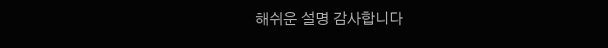해쉬운 설명 감사합니다